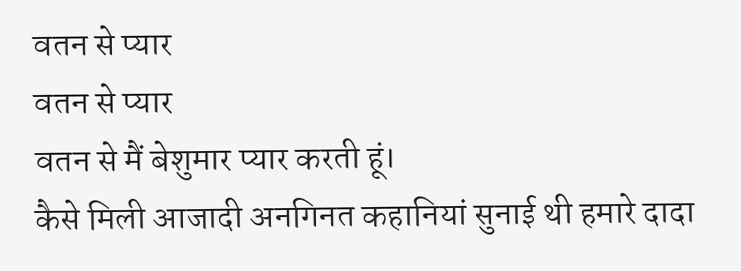वतन से प्यार
वतन से प्यार
वतन से मैं बेशुमार प्यार करती हूं।
कैसे मिली आजादी अनगिनत कहानियां सुनाई थी हमारे दादा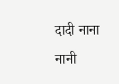दादी नाना नानी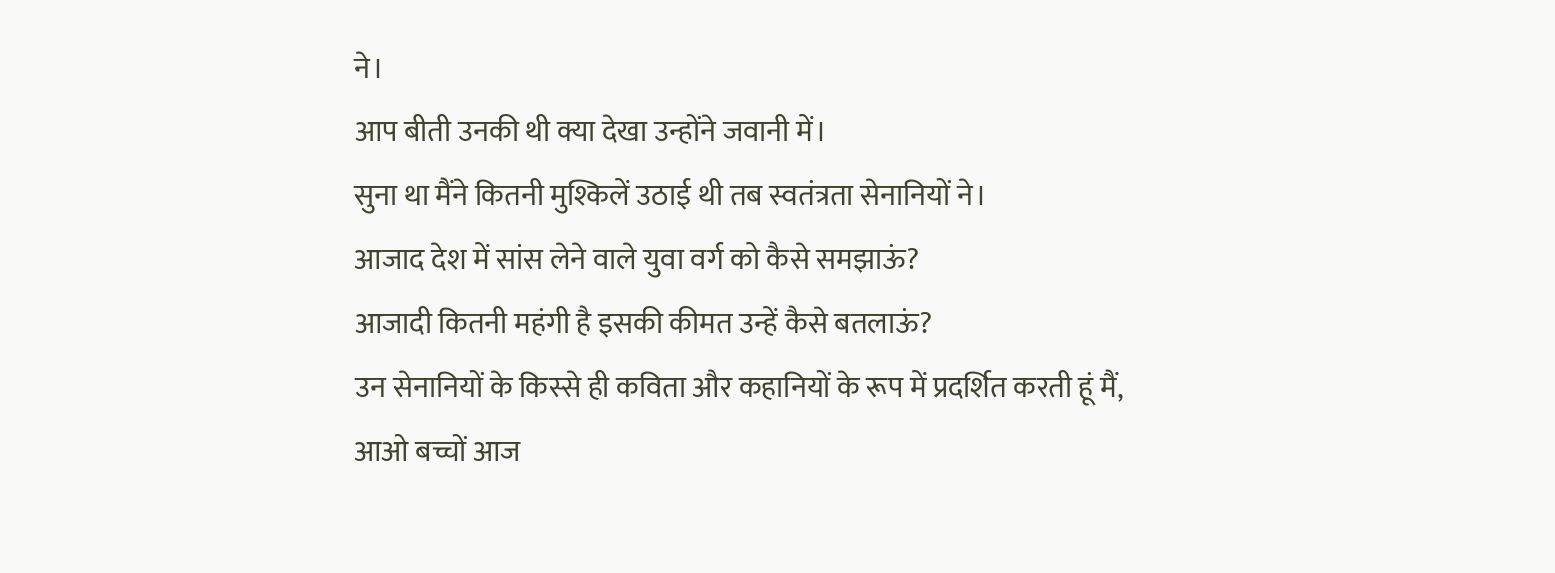ने।
आप बीती उनकी थी क्या देखा उन्होंने जवानी में।
सुना था मैंने कितनी मुश्किलें उठाई थी तब स्वतंत्रता सेनानियों ने।
आजाद देश में सांस लेने वाले युवा वर्ग को कैसे समझाऊं?
आजादी कितनी महंगी है इसकी कीमत उन्हें कैसे बतलाऊं?
उन सेनानियों के किस्से ही कविता और कहानियों के रूप में प्रदर्शित करती हूं मैं,
आओ बच्चों आज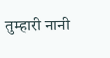तुम्हारी नानी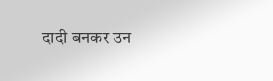दादी बनकर उन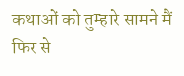कथाओं को तुम्हारे सामने मैं फिर से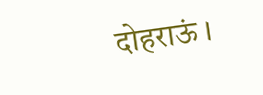दोहराऊं ।